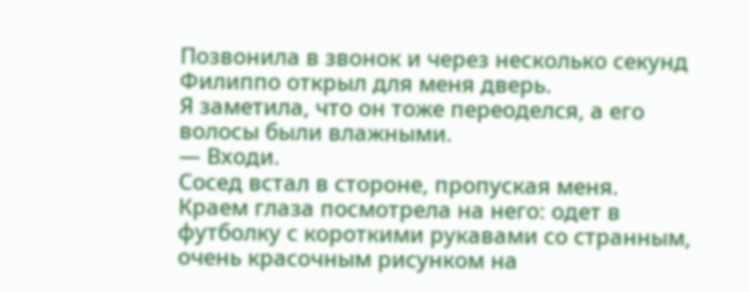Позвонила в звонок и через несколько секунд Филиппо открыл для меня дверь.
Я заметила, что он тоже переоделся, а его волосы были влажными.
— Входи.
Сосед встал в стороне, пропуская меня.
Краем глаза посмотрела на него: одет в футболку с короткими рукавами со странным, очень красочным рисунком на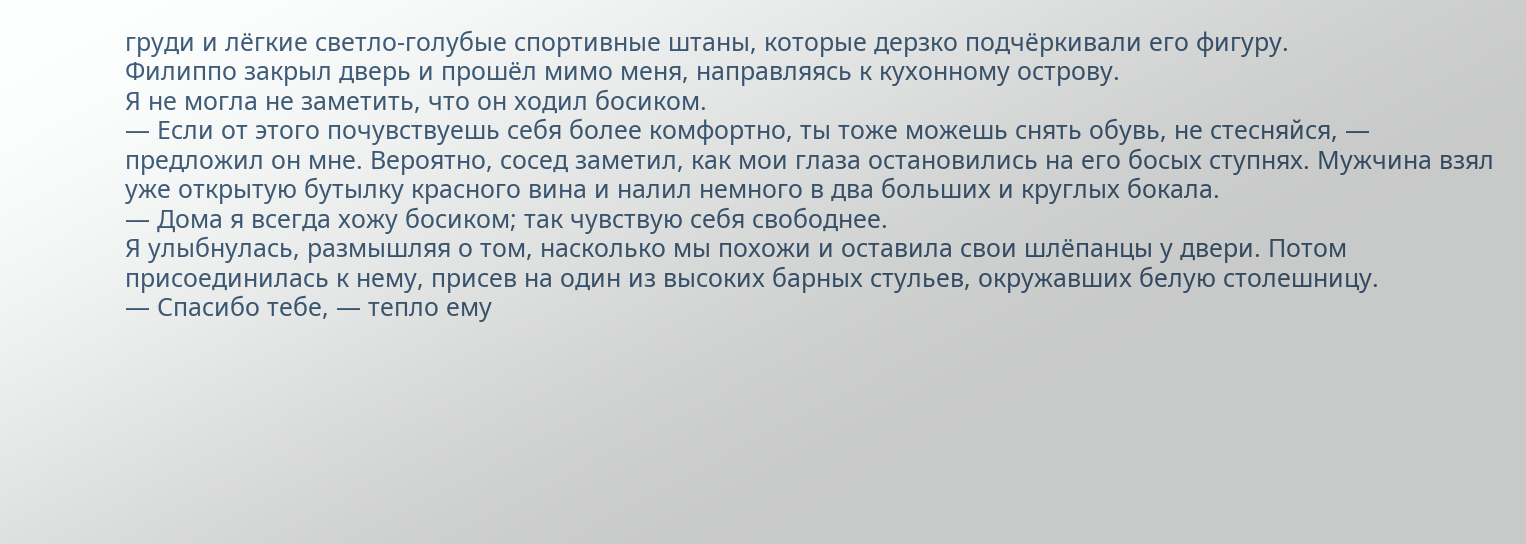груди и лёгкие светло-голубые спортивные штаны, которые дерзко подчёркивали его фигуру.
Филиппо закрыл дверь и прошёл мимо меня, направляясь к кухонному острову.
Я не могла не заметить, что он ходил босиком.
— Если от этого почувствуешь себя более комфортно, ты тоже можешь снять обувь, не стесняйся, — предложил он мне. Вероятно, сосед заметил, как мои глаза остановились на его босых ступнях. Мужчина взял уже открытую бутылку красного вина и налил немного в два больших и круглых бокала.
— Дома я всегда хожу босиком; так чувствую себя свободнее.
Я улыбнулась, размышляя о том, насколько мы похожи и оставила свои шлёпанцы у двери. Потом присоединилась к нему, присев на один из высоких барных стульев, окружавших белую столешницу.
— Спасибо тебе, — тепло ему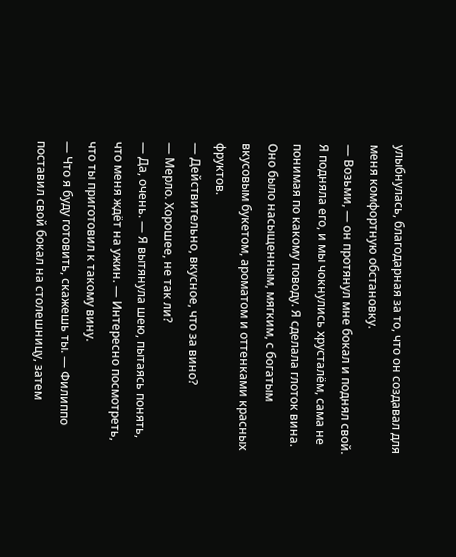улыбнулась, благодарная за то, что он создавал для меня комфортную обстановку.
— Возьми, — он протянул мне бокал и поднял свой.
Я подняла его, и мы чокнулись хрусталём, сама не понимая по какому поводу. Я сделала глоток вина. Оно было насыщенным, мягким, с богатым вкусовым букетом, ароматом и оттенками красных фруктов.
— Действительно, вкусное, что за вино?
— Мерло. Хорошее, не так ли?
— Да, очень. — Я вытянула шею, пытаясь понять, что меня ждёт на ужин. — Интересно посмотреть, что ты приготовил к такому вину.
— Что я буду готовить, скажешь ты. — Филиппо поставил свой бокал на столешницу, затем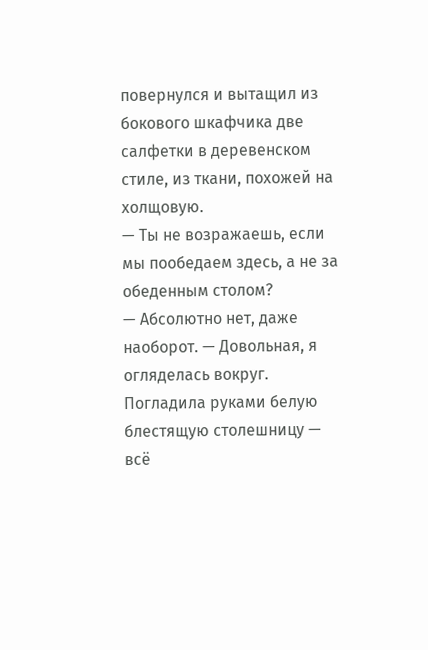повернулся и вытащил из бокового шкафчика две салфетки в деревенском стиле, из ткани, похожей на холщовую.
— Ты не возражаешь, если мы пообедаем здесь, а не за обеденным столом?
— Абсолютно нет, даже наоборот. — Довольная, я огляделась вокруг. Погладила руками белую блестящую столешницу — всё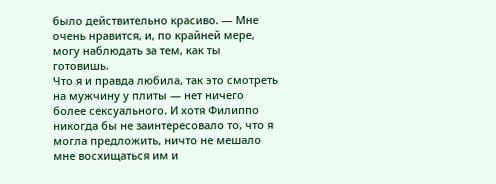было действительно красиво. — Мне очень нравится, и, по крайней мере, могу наблюдать за тем, как ты готовишь.
Что я и правда любила, так это смотреть на мужчину у плиты — нет ничего более сексуального. И хотя Филиппо никогда бы не заинтересовало то, что я могла предложить, ничто не мешало мне восхищаться им и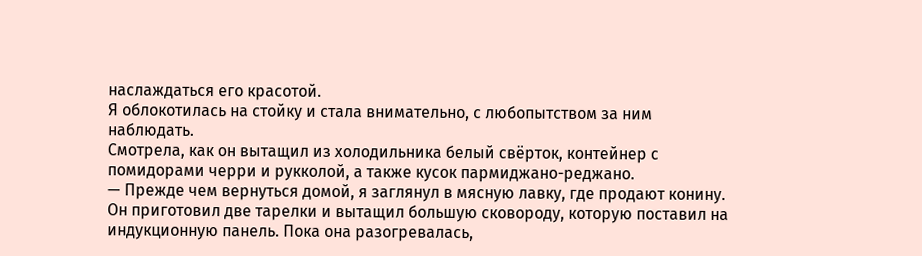наслаждаться его красотой.
Я облокотилась на стойку и стала внимательно, с любопытством за ним наблюдать.
Смотрела, как он вытащил из холодильника белый свёрток, контейнер с помидорами черри и рукколой, а также кусок пармиджано-реджано.
— Прежде чем вернуться домой, я заглянул в мясную лавку, где продают конину.
Он приготовил две тарелки и вытащил большую сковороду, которую поставил на индукционную панель. Пока она разогревалась,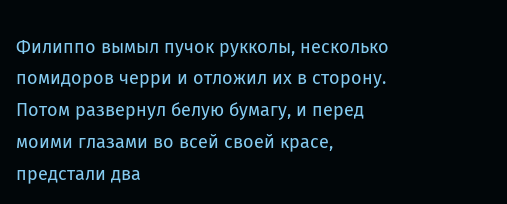Филиппо вымыл пучок рукколы, несколько помидоров черри и отложил их в сторону. Потом развернул белую бумагу, и перед моими глазами во всей своей красе, предстали два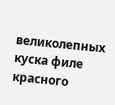великолепных куска филе красного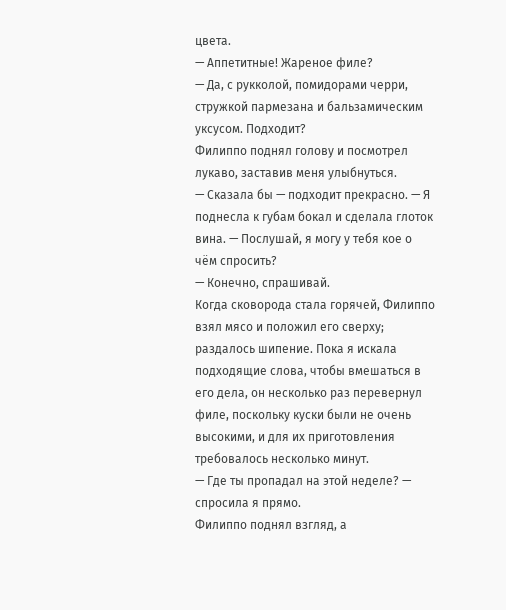цвета.
— Аппетитные! Жареное филе?
— Да, с рукколой, помидорами черри, стружкой пармезана и бальзамическим уксусом. Подходит?
Филиппо поднял голову и посмотрел лукаво, заставив меня улыбнуться.
— Сказала бы — подходит прекрасно. — Я поднесла к губам бокал и сделала глоток вина. — Послушай, я могу у тебя кое о чём спросить?
— Конечно, спрашивай.
Когда сковорода стала горячей, Филиппо взял мясо и положил его сверху; раздалось шипение. Пока я искала подходящие слова, чтобы вмешаться в его дела, он несколько раз перевернул филе, поскольку куски были не очень высокими, и для их приготовления требовалось несколько минут.
— Где ты пропадал на этой неделе? — спросила я прямо.
Филиппо поднял взгляд, а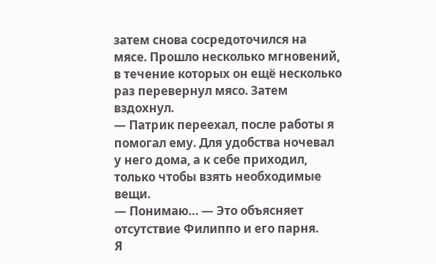затем снова сосредоточился на мясе. Прошло несколько мгновений, в течение которых он ещё несколько раз перевернул мясо. Затем вздохнул.
— Патрик переехал, после работы я помогал ему. Для удобства ночевал у него дома, а к себе приходил, только чтобы взять необходимые вещи.
— Понимаю… — Это объясняет отсутствие Филиппо и его парня.
Я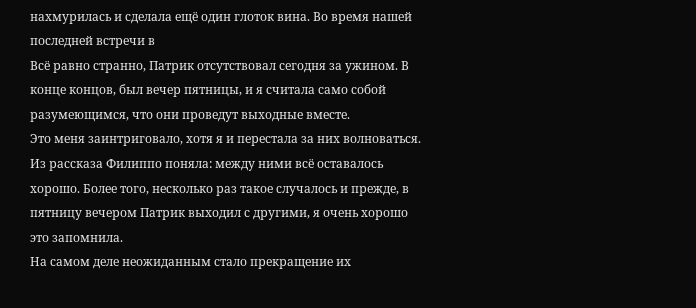нахмурилась и сделала ещё один глоток вина. Во время нашей последней встречи в
Всё равно странно, Патрик отсутствовал сегодня за ужином. В конце концов, был вечер пятницы, и я считала само собой разумеющимся, что они проведут выходные вместе.
Это меня заинтриговало, хотя я и перестала за них волноваться. Из рассказа Филиппо поняла: между ними всё оставалось хорошо. Более того, несколько раз такое случалось и прежде, в пятницу вечером Патрик выходил с другими, я очень хорошо это запомнила.
На самом деле неожиданным стало прекращение их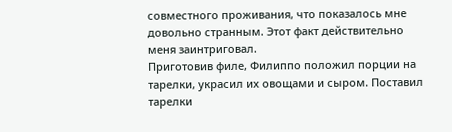совместного проживания, что показалось мне довольно странным. Этот факт действительно меня заинтриговал.
Приготовив филе, Филиппо положил порции на тарелки, украсил их овощами и сыром. Поставил тарелки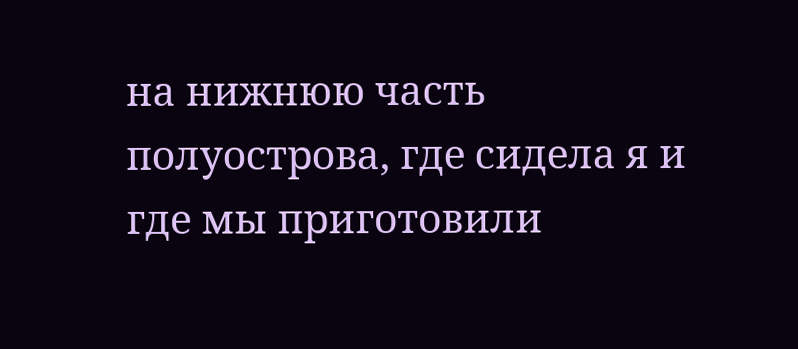на нижнюю часть полуострова, где сидела я и где мы приготовили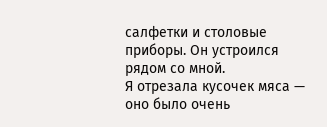салфетки и столовые приборы. Он устроился рядом со мной.
Я отрезала кусочек мяса — оно было очень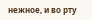нежное, и во рту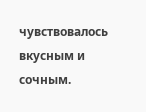чувствовалось вкусным и сочным.